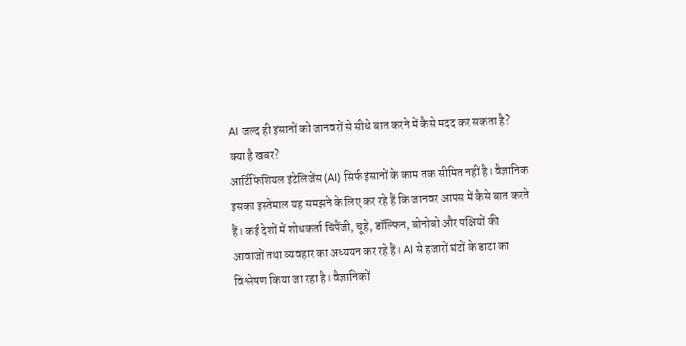AI जल्द ही इंसानों को जानवरों से सीधे बात करने में कैसे मदद कर सकता है?
क्या है खबर?
आर्टिफिशियल इंटेलिजेंस (AI) सिर्फ इंसानों के काम तक सीमित नहीं है। वैज्ञानिक इसका इस्तेमाल यह समझने के लिए कर रहे हैं कि जानवर आपस में कैसे बात करते हैं। कई देशों में शोधकर्ता चिंपैंजी, चूहे, डॉल्फिन, बोनोबो और पक्षियों की आवाजों तथा व्यवहार का अध्ययन कर रहे हैं। AI से हजारों घंटों के डाटा का विश्लेषण किया जा रहा है। वैज्ञानिकों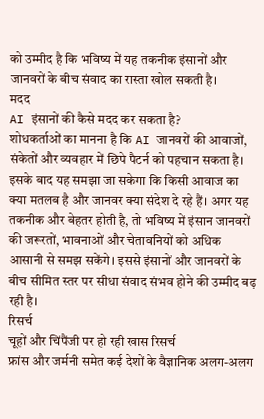को उम्मीद है कि भविष्य में यह तकनीक इंसानों और जानवरों के बीच संवाद का रास्ता खोल सकती है।
मदद
AI इंसानों की कैसे मदद कर सकता है?
शोधकर्ताओं का मानना है कि AI जानवरों की आवाजों, संकेतों और व्यवहार में छिपे पैटर्न को पहचान सकता है। इसके बाद यह समझा जा सकेगा कि किसी आवाज का क्या मतलब है और जानवर क्या संदेश दे रहे हैं। अगर यह तकनीक और बेहतर होती है, तो भविष्य में इंसान जानवरों की जरूरतों, भावनाओं और चेतावनियों को अधिक आसानी से समझ सकेंगे। इससे इंसानों और जानवरों के बीच सीमित स्तर पर सीधा संवाद संभव होने की उम्मीद बढ़ रही है।
रिसर्च
चूहों और चिंपैंजी पर हो रही खास रिसर्च
फ्रांस और जर्मनी समेत कई देशों के वैज्ञानिक अलग-अलग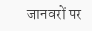जानवरों पर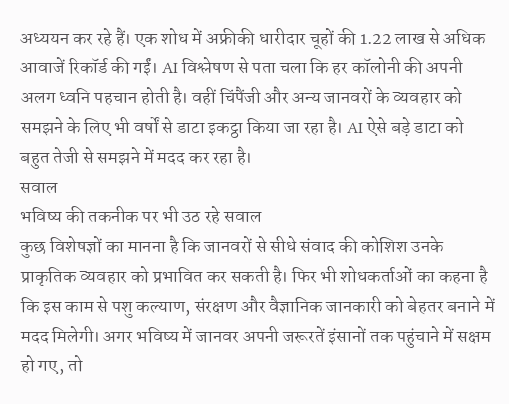अध्ययन कर रहे हैं। एक शोध में अफ्रीकी धारीदार चूहों की 1.22 लाख से अधिक आवाजें रिकॉर्ड की गईं। AI विश्लेषण से पता चला कि हर कॉलोनी की अपनी अलग ध्वनि पहचान होती है। वहीं चिंपैंजी और अन्य जानवरों के व्यवहार को समझने के लिए भी वर्षों से डाटा इकट्ठा किया जा रहा है। AI ऐसे बड़े डाटा को बहुत तेजी से समझने में मदद कर रहा है।
सवाल
भविष्य की तकनीक पर भी उठ रहे सवाल
कुछ विशेषज्ञों का मानना है कि जानवरों से सीधे संवाद की कोशिश उनके प्राकृतिक व्यवहार को प्रभावित कर सकती है। फिर भी शोधकर्ताओं का कहना है कि इस काम से पशु कल्याण, संरक्षण और वैज्ञानिक जानकारी को बेहतर बनाने में मदद मिलेगी। अगर भविष्य में जानवर अपनी जरूरतें इंसानों तक पहुंचाने में सक्षम हो गए, तो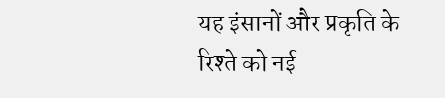यह इंसानों और प्रकृति के रिश्ते को नई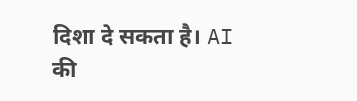दिशा दे सकता है। AI की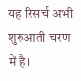यह रिसर्च अभी शुरुआती चरण में है।